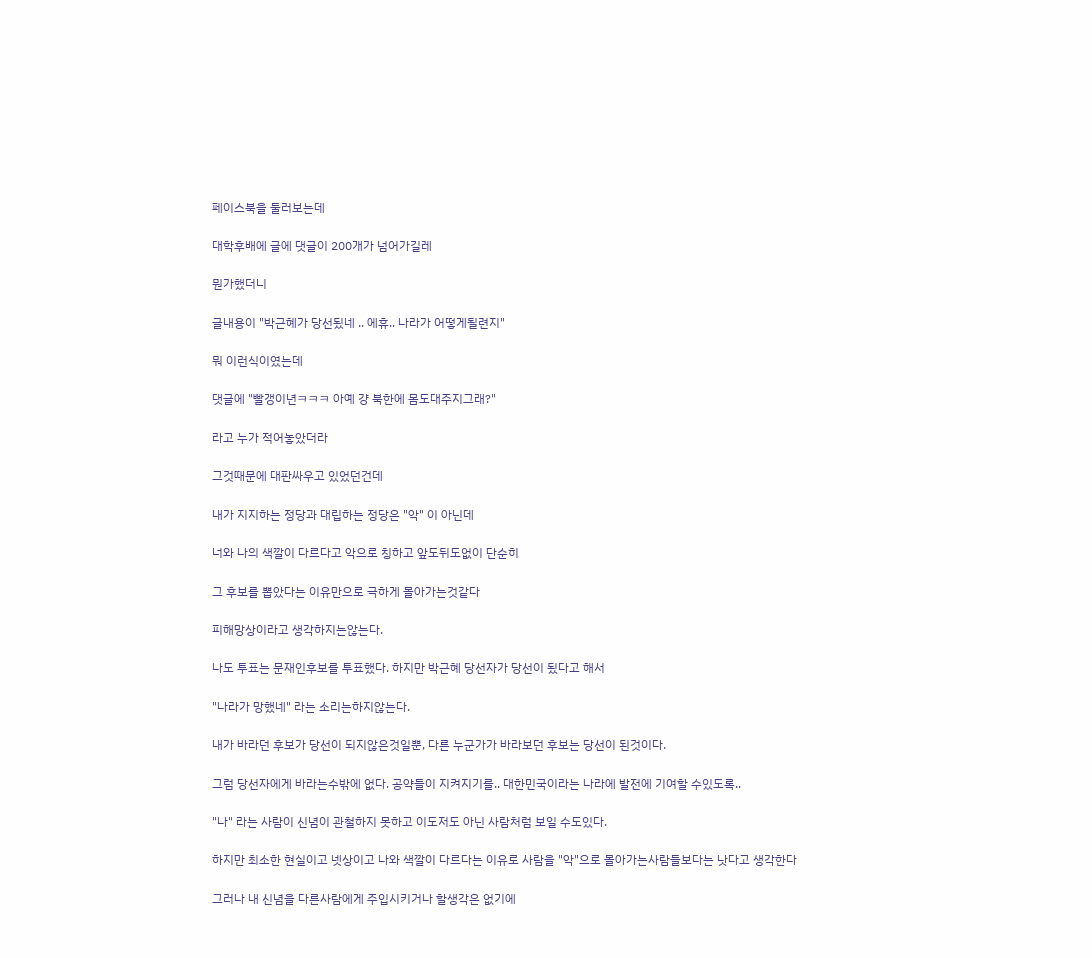페이스북을 둘러보는데

대학후배에 글에 댓글이 200개가 넘어가길레

뭔가했더니

글내용이 "박근혜가 당선됬네 .. 에휴.. 나라가 어떻게될련지"

뭐 이런식이였는데

댓글에 "빨갱이년ㅋㅋㅋ 아예 걍 북한에 몸도대주지그래?"

라고 누가 적어놓았더라

그것때문에 대판싸우고 있었던건데

내가 지지하는 정당과 대립하는 정당은 "악" 이 아닌데

너와 나의 색깔이 다르다고 악으로 칭하고 앞도뒤도없이 단순히

그 후보를 뽑았다는 이유만으로 극하게 몰아가는것같다

피해망상이라고 생각하지는않는다.

나도 투표는 문재인후보를 투표했다. 하지만 박근혜 당선자가 당선이 됬다고 해서

"나라가 망했네" 라는 소리는하지않는다.

내가 바라던 후보가 당선이 되지않은것일뿐, 다른 누군가가 바라보던 후보는 당선이 된것이다.

그럼 당선자에게 바라는수밖에 없다. 공약들이 지켜지기를.. 대한민국이라는 나라에 발전에 기여할 수있도록..

"나" 라는 사람이 신념이 관철하지 못하고 이도저도 아닌 사람처럼 보일 수도있다.

하지만 최소한 현실이고 넷상이고 나와 색깔이 다르다는 이유로 사람을 "악"으로 몰아가는사람들보다는 낫다고 생각한다

그러나 내 신념을 다른사람에게 주입시키거나 할생각은 없기에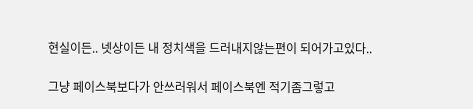현실이든.. 넷상이든 내 정치색을 드러내지않는편이 되어가고있다..

그냥 페이스북보다가 안쓰러워서 페이스북엔 적기좀그렇고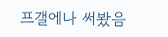프갤에나 써봤음